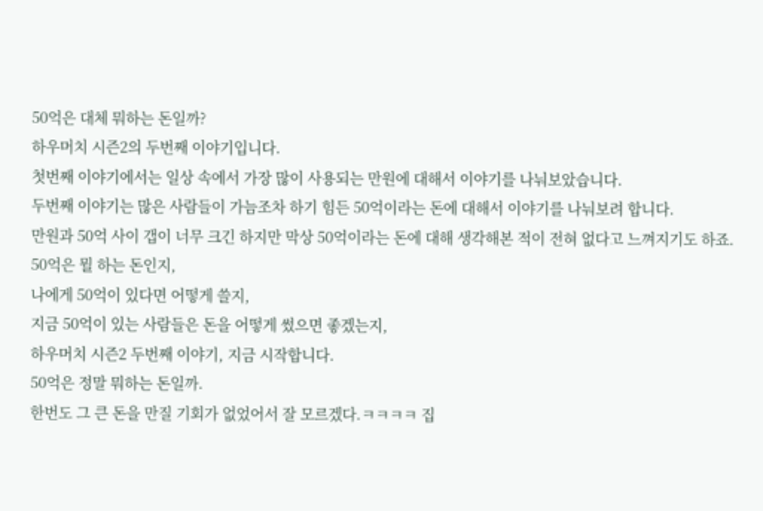50억은 대체 뭐하는 돈일까?
하우머치 시즌2의 두번째 이야기입니다.
첫번째 이야기에서는 일상 속에서 가장 많이 사용되는 만원에 대해서 이야기를 나눠보았습니다.
두번째 이야기는 많은 사람들이 가늠조차 하기 힘든 50억이라는 돈에 대해서 이야기를 나눠보려 합니다.
만원과 50억 사이 갭이 너무 크긴 하지만 막상 50억이라는 돈에 대해 생각해본 적이 전혀 없다고 느껴지기도 하죠.
50억은 뭘 하는 돈인지,
나에게 50억이 있다면 어떻게 쓸지,
지금 50억이 있는 사람들은 돈을 어떻게 썼으면 좋겠는지,
하우머치 시즌2 두번째 이야기, 지금 시작합니다.
50억은 정말 뭐하는 돈일까.
한번도 그 큰 돈을 만질 기회가 없었어서 잘 모르겠다.ㅋㅋㅋㅋ 집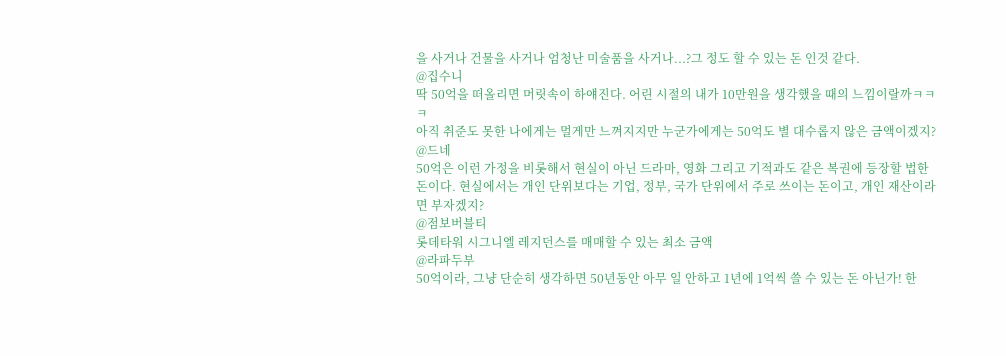을 사거나 건물을 사거나 엄청난 미술품을 사거나...?그 정도 할 수 있는 돈 인것 같다.
@집수니
딱 50억을 떠올리면 머릿속이 하얘진다. 어린 시절의 내가 10만원을 생각했을 때의 느낌이랄까ㅋㅋㅋ
아직 취준도 못한 나에게는 멀게만 느껴지지만 누군가에게는 50억도 별 대수롭지 않은 금액이겠지?
@드네
50억은 이런 가정을 비롯해서 현실이 아닌 드라마, 영화 그리고 기적과도 같은 복권에 등장할 법한 돈이다. 현실에서는 개인 단위보다는 기업, 정부, 국가 단위에서 주로 쓰이는 돈이고, 개인 재산이라면 부자겠지?
@점보버블티
롯데타워 시그니엘 레지던스를 매매할 수 있는 최소 금액
@라파두부
50억이라, 그냥 단순히 생각하면 50년동안 아무 일 안하고 1년에 1억씩 쓸 수 있는 돈 아닌가! 한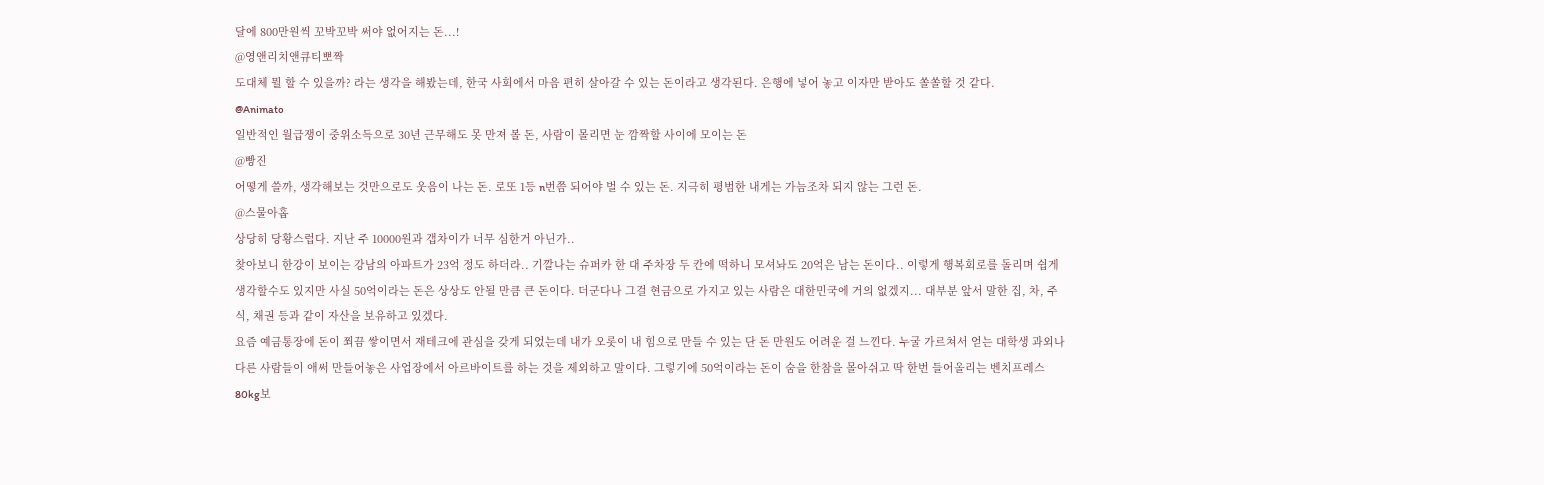달에 800만원씩 꼬박꼬박 써야 없어지는 돈...!
@영앤리치앤큐티뽀짝
도대체 뭘 할 수 있을까? 라는 생각을 해봤는데, 한국 사회에서 마음 편히 살아갈 수 있는 돈이라고 생각된다. 은행에 넣어 놓고 이자만 받아도 쏠쏠할 것 같다.
@Animato
일반적인 월급쟁이 중위소득으로 30년 근무해도 못 만져 볼 돈, 사람이 몰리면 눈 깜짝할 사이에 모이는 돈
@빵진
어떻게 쓸까, 생각해보는 것만으로도 웃음이 나는 돈. 로또 1등 n번쯤 되어야 벌 수 있는 돈. 지극히 평범한 내게는 가늠조차 되지 않는 그런 돈.
@스물아홉
상당히 당황스럽다. 지난 주 10000원과 갭차이가 너무 심한거 아닌가..
찾아보니 한강이 보이는 강남의 아파트가 23억 정도 하더라.. 기깔나는 슈퍼카 한 대 주차장 두 칸에 떡하니 모셔놔도 20억은 남는 돈이다.. 이렇게 행복회로를 돌리며 쉽게 생각할수도 있지만 사실 50억이라는 돈은 상상도 안될 만큼 큰 돈이다. 더군다나 그걸 현금으로 가지고 있는 사람은 대한민국에 거의 없겠지... 대부분 앞서 말한 집, 차, 주식, 채권 등과 같이 자산을 보유하고 있겠다.
요즘 예금통장에 돈이 쬐끔 쌓이면서 재테크에 관심을 갖게 되었는데 내가 오롯이 내 힘으로 만들 수 있는 단 돈 만원도 어려운 걸 느낀다. 누굴 가르쳐서 얻는 대학생 과외나 다른 사람들이 애써 만들어놓은 사업장에서 아르바이트를 하는 것을 제외하고 말이다. 그렇기에 50억이라는 돈이 숨을 한참을 몰아쉬고 딱 한번 들어올리는 벤치프레스 80kg보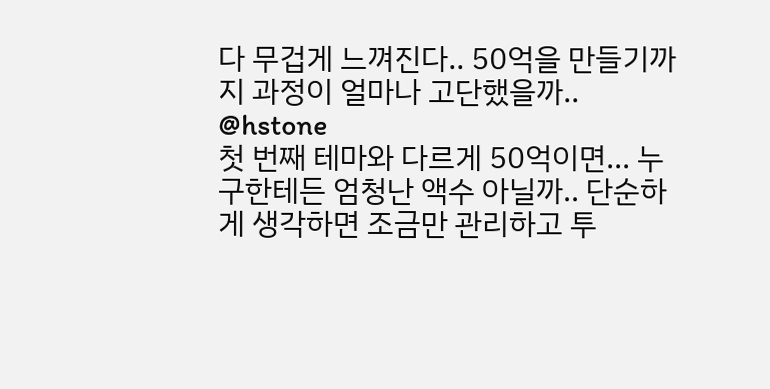다 무겁게 느껴진다.. 50억을 만들기까지 과정이 얼마나 고단했을까..
@hstone
첫 번째 테마와 다르게 50억이면... 누구한테든 엄청난 액수 아닐까.. 단순하게 생각하면 조금만 관리하고 투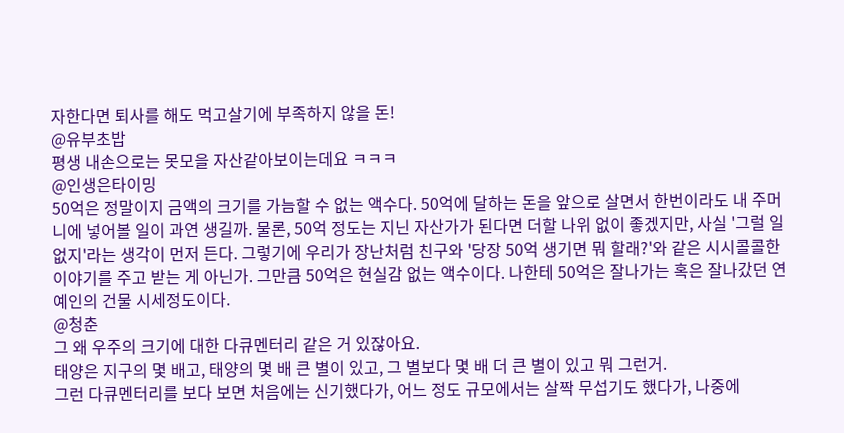자한다면 퇴사를 해도 먹고살기에 부족하지 않을 돈!
@유부초밥
평생 내손으로는 못모을 자산같아보이는데요 ㅋㅋㅋ
@인생은타이밍
50억은 정말이지 금액의 크기를 가늠할 수 없는 액수다. 50억에 달하는 돈을 앞으로 살면서 한번이라도 내 주머니에 넣어볼 일이 과연 생길까. 물론, 50억 정도는 지닌 자산가가 된다면 더할 나위 없이 좋겠지만, 사실 '그럴 일 없지'라는 생각이 먼저 든다. 그렇기에 우리가 장난처럼 친구와 '당장 50억 생기면 뭐 할래?'와 같은 시시콜콜한 이야기를 주고 받는 게 아닌가. 그만큼 50억은 현실감 없는 액수이다. 나한테 50억은 잘나가는 혹은 잘나갔던 연예인의 건물 시세정도이다.
@청춘
그 왜 우주의 크기에 대한 다큐멘터리 같은 거 있잖아요.
태양은 지구의 몇 배고, 태양의 몇 배 큰 별이 있고, 그 별보다 몇 배 더 큰 별이 있고 뭐 그런거.
그런 다큐멘터리를 보다 보면 처음에는 신기했다가, 어느 정도 규모에서는 살짝 무섭기도 했다가, 나중에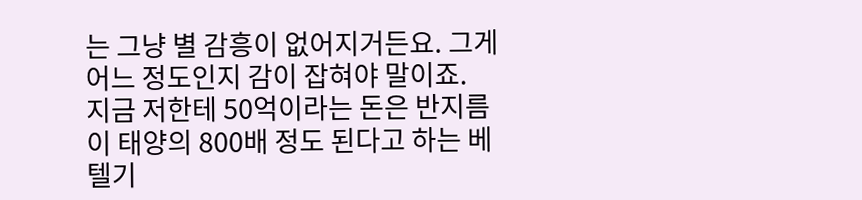는 그냥 별 감흥이 없어지거든요. 그게 어느 정도인지 감이 잡혀야 말이죠.
지금 저한테 50억이라는 돈은 반지름이 태양의 800배 정도 된다고 하는 베텔기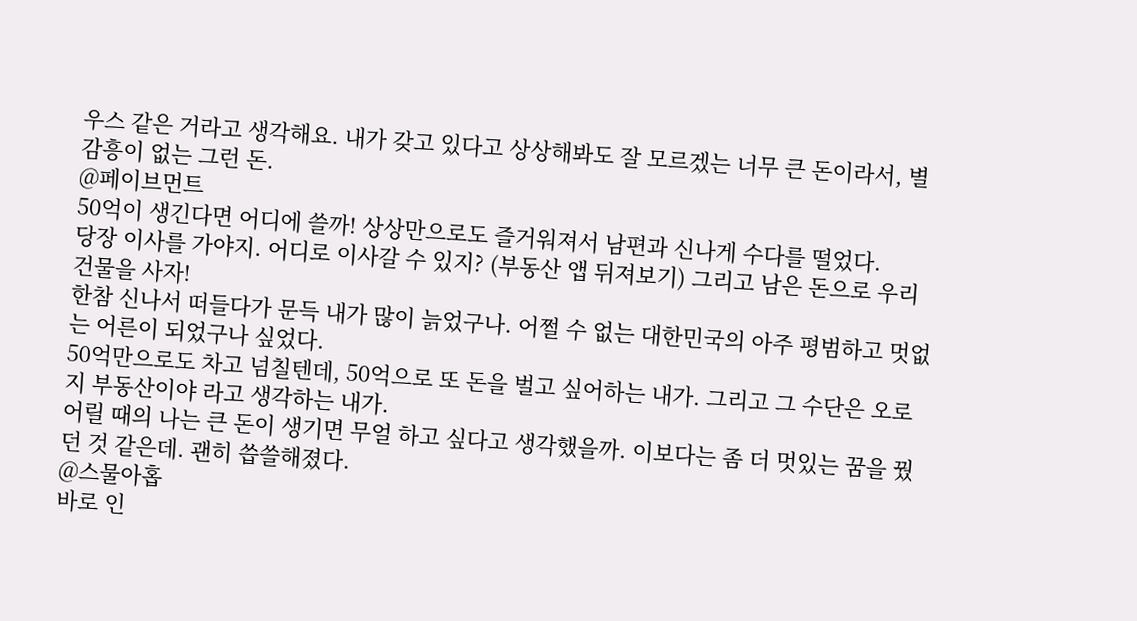우스 같은 거라고 생각해요. 내가 갖고 있다고 상상해봐도 잘 모르겠는 너무 큰 돈이라서, 별 감흥이 없는 그런 돈.
@페이브먼트
50억이 생긴다면 어디에 쓸까! 상상만으로도 즐거워져서 남편과 신나게 수다를 떨었다.
당장 이사를 가야지. 어디로 이사갈 수 있지? (부동산 앱 뒤져보기) 그리고 남은 돈으로 우리 건물을 사자!
한참 신나서 떠들다가 문득 내가 많이 늙었구나. 어쩔 수 없는 대한민국의 아주 평범하고 멋없는 어른이 되었구나 싶었다.
50억만으로도 차고 넘칠텐데, 50억으로 또 돈을 벌고 싶어하는 내가. 그리고 그 수단은 오로지 부동산이야 라고 생각하는 내가.
어릴 때의 나는 큰 돈이 생기면 무얼 하고 싶다고 생각했을까. 이보다는 좀 더 멋있는 꿈을 꿨던 것 같은데. 괜히 씁쓸해졌다.
@스물아홉
바로 인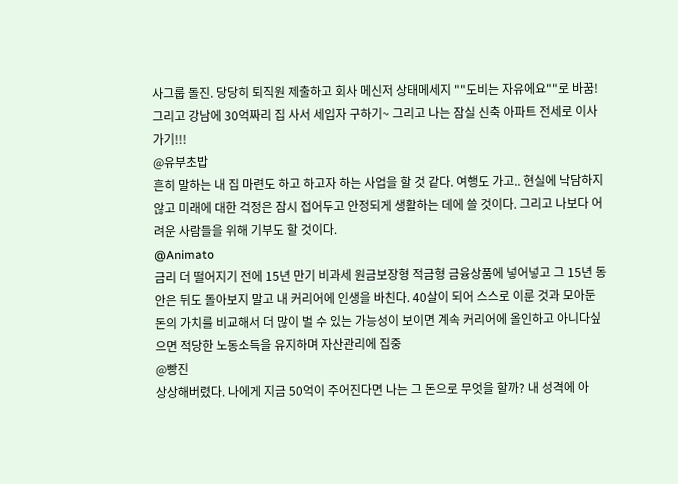사그룹 돌진. 당당히 퇴직원 제출하고 회사 메신저 상태메세지 ""도비는 자유에요""로 바꿈! 그리고 강남에 30억짜리 집 사서 세입자 구하기~ 그리고 나는 잠실 신축 아파트 전세로 이사가기!!!
@유부초밥
흔히 말하는 내 집 마련도 하고 하고자 하는 사업을 할 것 같다. 여행도 가고.. 현실에 낙담하지 않고 미래에 대한 걱정은 잠시 접어두고 안정되게 생활하는 데에 쓸 것이다. 그리고 나보다 어려운 사람들을 위해 기부도 할 것이다.
@Animato
금리 더 떨어지기 전에 15년 만기 비과세 원금보장형 적금형 금융상품에 넣어넣고 그 15년 동안은 뒤도 돌아보지 말고 내 커리어에 인생을 바친다. 40살이 되어 스스로 이룬 것과 모아둔 돈의 가치를 비교해서 더 많이 벌 수 있는 가능성이 보이면 계속 커리어에 올인하고 아니다싶으면 적당한 노동소득을 유지하며 자산관리에 집중
@빵진
상상해버렸다. 나에게 지금 50억이 주어진다면 나는 그 돈으로 무엇을 할까? 내 성격에 아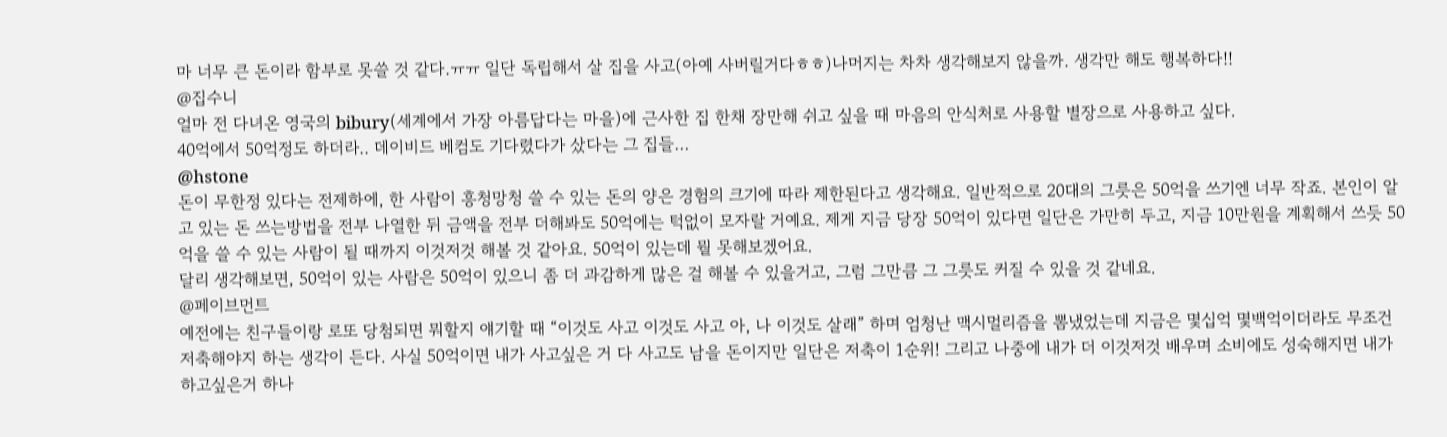마 너무 큰 돈이라 함부로 못쓸 것 같다.ㅠㅠ 일단 독립해서 살 집을 사고(아예 사버릴거다ㅎㅎ)나머지는 차차 생각해보지 않을까. 생각만 해도 행복하다!!
@집수니
얼마 전 다녀온 영국의 bibury(세계에서 가장 아름답다는 마을)에 근사한 집 한채 장만해 쉬고 싶을 때 마음의 안식처로 사용할 별장으로 사용하고 싶다.
40억에서 50억정도 하더라.. 데이비드 베컴도 기다렸다가 샀다는 그 집들…
@hstone
돈이 무한정 있다는 전제하에, 한 사람이 흥청망청 쓸 수 있는 돈의 양은 경험의 크기에 따라 제한된다고 생각해요. 일반적으로 20대의 그릇은 50억을 쓰기엔 너무 작죠. 본인이 알고 있는 돈 쓰는방법을 전부 나열한 뒤 금액을 전부 더해봐도 50억에는 턱없이 모자랄 거예요. 제게 지금 당장 50억이 있다면 일단은 가만히 두고, 지금 10만원을 계획해서 쓰듯 50억을 쓸 수 있는 사람이 될 때까지 이것저것 해볼 것 같아요. 50억이 있는데 뭘 못해보겠어요.
달리 생각해보면, 50억이 있는 사람은 50억이 있으니 좀 더 과감하게 많은 걸 해볼 수 있을거고, 그럼 그만큼 그 그릇도 커질 수 있을 것 같네요.
@페이브먼트
예전에는 친구들이랑 로또 당첨되면 뭐할지 얘기할 때 “이것도 사고 이것도 사고 아, 나 이것도 살래” 하며 엄청난 맥시멀리즘을 뽐냈었는데 지금은 몇십억 몇백억이더라도 무조건 저축해야지 하는 생각이 든다. 사실 50억이면 내가 사고싶은 거 다 사고도 남을 돈이지만 일단은 저축이 1순위! 그리고 나중에 내가 더 이것저것 배우며 소비에도 성숙해지면 내가 하고싶은거 하나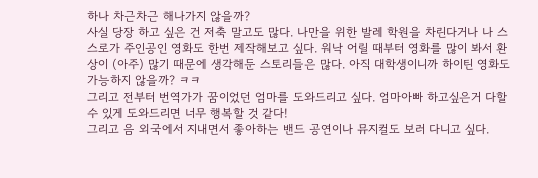하나 차근차근 해나가지 않을까?
사실 당장 하고 싶은 건 저축 말고도 많다. 나만을 위한 발레 학원을 차린다거나 나 스스로가 주인공인 영화도 한번 제작해보고 싶다. 워낙 어릴 때부터 영화를 많이 봐서 환상이 (아주) 많기 때문에 생각해둔 스토리들은 많다. 아직 대학생이니까 하이틴 영화도 가능하지 않을까? ㅋㅋ
그리고 전부터 번역가가 꿈이었던 엄마를 도와드리고 싶다. 엄마아빠 하고싶은거 다할 수 있게 도와드리면 너무 행복할 것 같다!
그리고 음 외국에서 지내면서 좋아하는 밴드 공연이나 뮤지컬도 보러 다니고 싶다.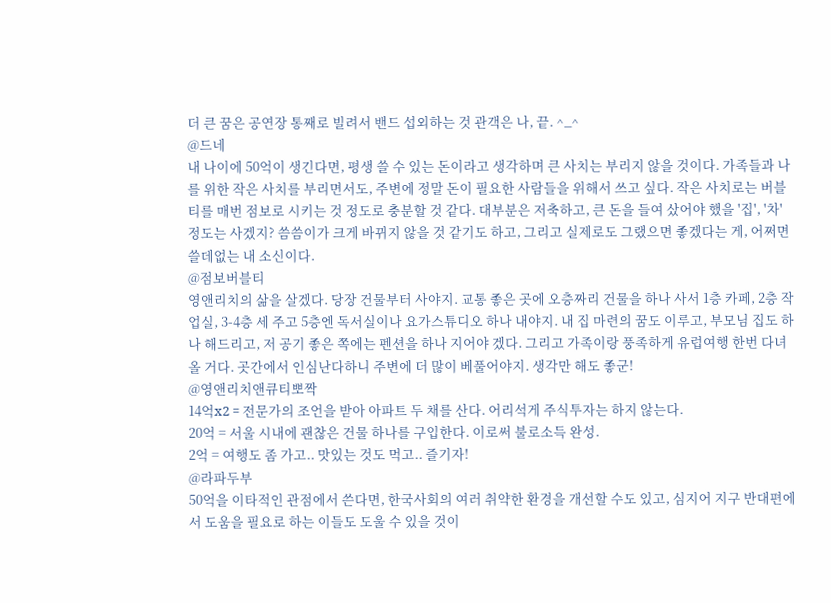더 큰 꿈은 공연장 통째로 빌려서 밴드 섭외하는 것 관객은 나, 끝. ^_^
@드네
내 나이에 50억이 생긴다면, 평생 쓸 수 있는 돈이라고 생각하며 큰 사치는 부리지 않을 것이다. 가족들과 나를 위한 작은 사치를 부리면서도, 주변에 정말 돈이 필요한 사람들을 위해서 쓰고 싶다. 작은 사치로는 버블티를 매번 점보로 시키는 것 정도로 충분할 것 같다. 대부분은 저축하고, 큰 돈을 들여 샀어야 했을 '집', '차' 정도는 사겠지? 씀씀이가 크게 바뀌지 않을 것 같기도 하고, 그리고 실제로도 그랬으면 좋겠다는 게, 어쩌면 쓸데없는 내 소신이다.
@점보버블티
영앤리치의 삶을 살겠다. 당장 건물부터 사야지. 교통 좋은 곳에 오층짜리 건물을 하나 사서 1층 카페, 2층 작업실, 3-4층 세 주고 5층엔 독서실이나 요가스튜디오 하나 내야지. 내 집 마련의 꿈도 이루고, 부모님 집도 하나 해드리고, 저 공기 좋은 쪽에는 펜션을 하나 지어야 겠다. 그리고 가족이랑 풍족하게 유럽여행 한번 다녀올 거다. 곳간에서 인심난다하니 주변에 더 많이 베풀어야지. 생각만 해도 좋군!
@영앤리치앤큐티뽀짝
14억x2 = 전문가의 조언을 받아 아파트 두 채를 산다. 어리석게 주식투자는 하지 않는다.
20억 = 서울 시내에 괜찮은 건물 하나를 구입한다. 이로써 불로소득 완성.
2억 = 여행도 좀 가고.. 맛있는 것도 먹고.. 즐기자!
@라파두부
50억을 이타적인 관점에서 쓴다면, 한국사회의 여러 취약한 환경을 개선할 수도 있고, 심지어 지구 반대편에서 도움을 필요로 하는 이들도 도울 수 있을 것이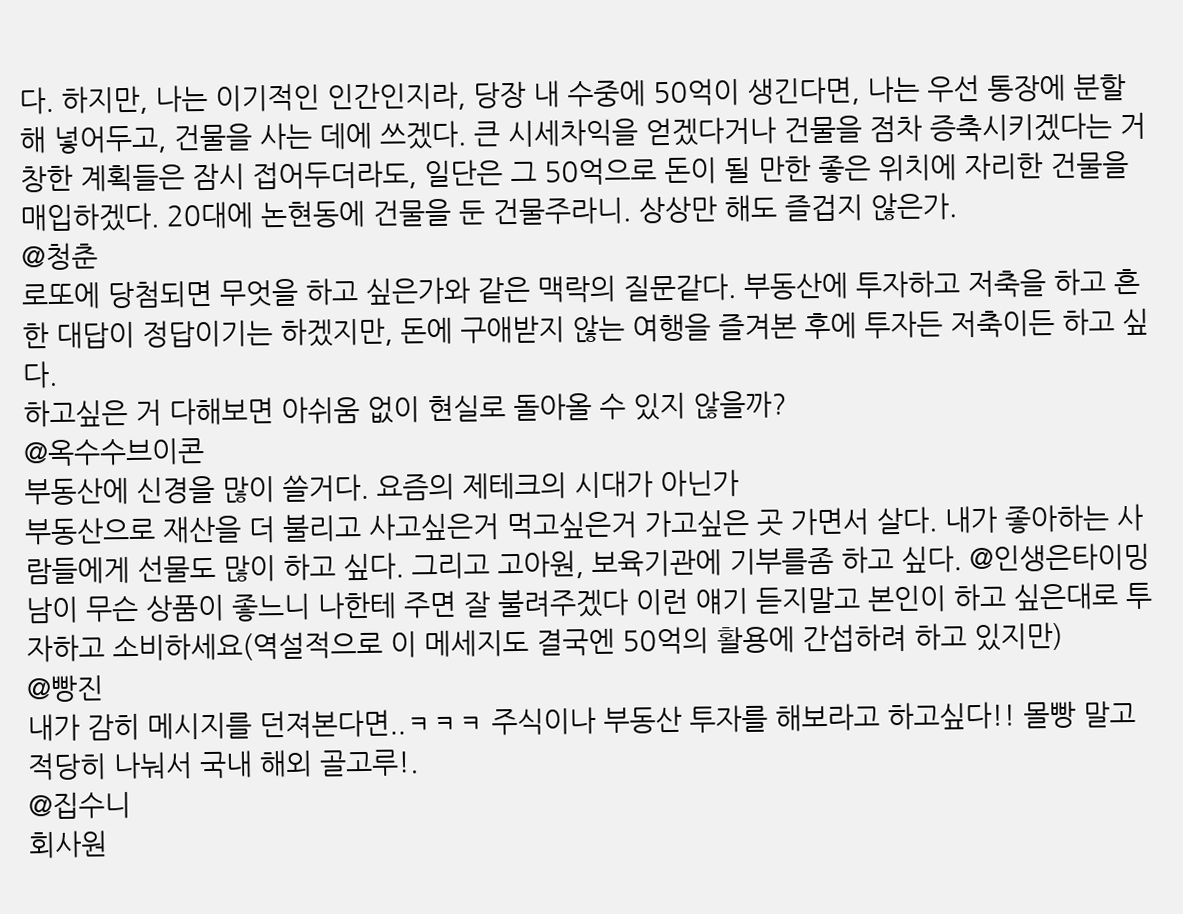다. 하지만, 나는 이기적인 인간인지라, 당장 내 수중에 50억이 생긴다면, 나는 우선 통장에 분할해 넣어두고, 건물을 사는 데에 쓰겠다. 큰 시세차익을 얻겠다거나 건물을 점차 증축시키겠다는 거창한 계획들은 잠시 접어두더라도, 일단은 그 50억으로 돈이 될 만한 좋은 위치에 자리한 건물을 매입하겠다. 20대에 논현동에 건물을 둔 건물주라니. 상상만 해도 즐겁지 않은가.
@청춘
로또에 당첨되면 무엇을 하고 싶은가와 같은 맥락의 질문같다. 부동산에 투자하고 저축을 하고 흔한 대답이 정답이기는 하겠지만, 돈에 구애받지 않는 여행을 즐겨본 후에 투자든 저축이든 하고 싶다.
하고싶은 거 다해보면 아쉬움 없이 현실로 돌아올 수 있지 않을까?
@옥수수브이콘
부동산에 신경을 많이 쓸거다. 요즘의 제테크의 시대가 아닌가
부동산으로 재산을 더 불리고 사고싶은거 먹고싶은거 가고싶은 곳 가면서 살다. 내가 좋아하는 사람들에게 선물도 많이 하고 싶다. 그리고 고아원, 보육기관에 기부를좀 하고 싶다. @인생은타이밍
남이 무슨 상품이 좋느니 나한테 주면 잘 불려주겠다 이런 얘기 듣지말고 본인이 하고 싶은대로 투자하고 소비하세요(역설적으로 이 메세지도 결국엔 50억의 활용에 간섭하려 하고 있지만)
@빵진
내가 감히 메시지를 던져본다면..ㅋㅋㅋ 주식이나 부동산 투자를 해보라고 하고싶다!! 몰빵 말고 적당히 나눠서 국내 해외 골고루!.
@집수니
회사원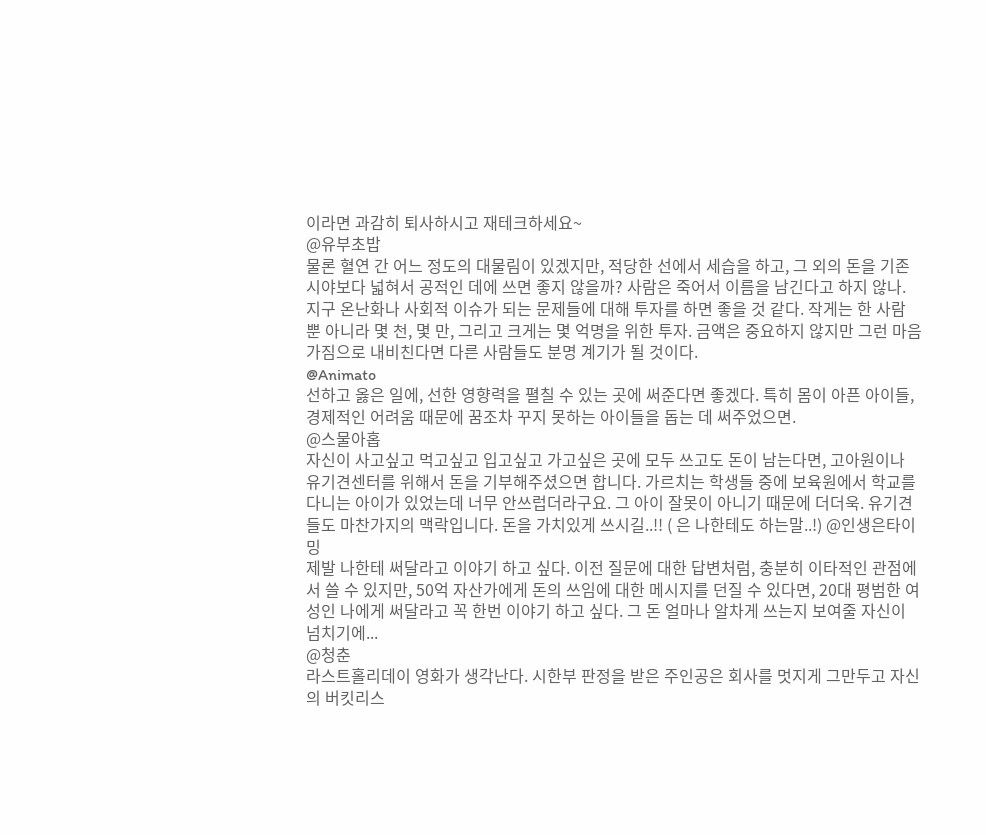이라면 과감히 퇴사하시고 재테크하세요~
@유부초밥
물론 혈연 간 어느 정도의 대물림이 있겠지만, 적당한 선에서 세습을 하고, 그 외의 돈을 기존 시야보다 넓혀서 공적인 데에 쓰면 좋지 않을까? 사람은 죽어서 이름을 남긴다고 하지 않나. 지구 온난화나 사회적 이슈가 되는 문제들에 대해 투자를 하면 좋을 것 같다. 작게는 한 사람 뿐 아니라 몇 천, 몇 만, 그리고 크게는 몇 억명을 위한 투자. 금액은 중요하지 않지만 그런 마음 가짐으로 내비친다면 다른 사람들도 분명 계기가 될 것이다.
@Animato
선하고 옳은 일에, 선한 영향력을 펼칠 수 있는 곳에 써준다면 좋겠다. 특히 몸이 아픈 아이들, 경제적인 어려움 때문에 꿈조차 꾸지 못하는 아이들을 돕는 데 써주었으면.
@스물아홉
자신이 사고싶고 먹고싶고 입고싶고 가고싶은 곳에 모두 쓰고도 돈이 남는다면, 고아원이나 유기견센터를 위해서 돈을 기부해주셨으면 합니다. 가르치는 학생들 중에 보육원에서 학교를 다니는 아이가 있었는데 너무 안쓰럽더라구요. 그 아이 잘못이 아니기 때문에 더더욱. 유기견들도 마찬가지의 맥락입니다. 돈을 가치있게 쓰시길..!! ( 은 나한테도 하는말..!) @인생은타이밍
제발 나한테 써달라고 이야기 하고 싶다. 이전 질문에 대한 답변처럼, 충분히 이타적인 관점에서 쓸 수 있지만, 50억 자산가에게 돈의 쓰임에 대한 메시지를 던질 수 있다면, 20대 평범한 여성인 나에게 써달라고 꼭 한번 이야기 하고 싶다. 그 돈 얼마나 알차게 쓰는지 보여줄 자신이 넘치기에...
@청춘
라스트홀리데이 영화가 생각난다. 시한부 판정을 받은 주인공은 회사를 멋지게 그만두고 자신의 버킷리스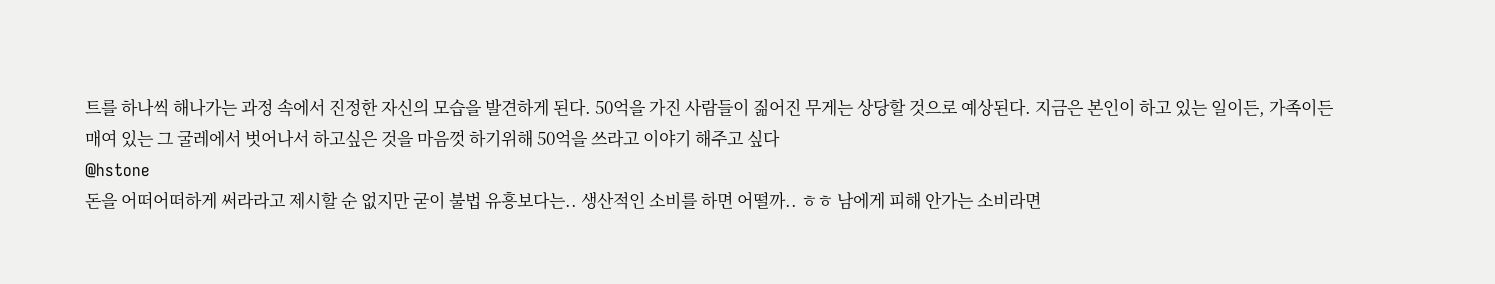트를 하나씩 해나가는 과정 속에서 진정한 자신의 모습을 발견하게 된다. 50억을 가진 사람들이 짊어진 무게는 상당할 것으로 예상된다. 지금은 본인이 하고 있는 일이든, 가족이든 매여 있는 그 굴레에서 벗어나서 하고싶은 것을 마음껏 하기위해 50억을 쓰라고 이야기 해주고 싶다
@hstone
돈을 어떠어떠하게 써라라고 제시할 순 없지만 굳이 불법 유흥보다는.. 생산적인 소비를 하면 어떨까.. ㅎㅎ 남에게 피해 안가는 소비라면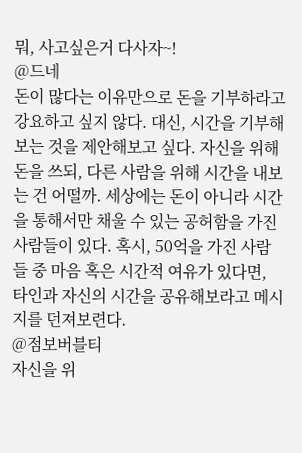뭐, 사고싶은거 다사자~!
@드네
돈이 많다는 이유만으로 돈을 기부하라고 강요하고 싶지 않다. 대신, 시간을 기부해보는 것을 제안해보고 싶다. 자신을 위해 돈을 쓰되, 다른 사람을 위해 시간을 내보는 건 어떨까. 세상에는 돈이 아니라 시간을 통해서만 채울 수 있는 공허함을 가진 사람들이 있다. 혹시, 50억을 가진 사람들 중 마음 혹은 시간적 여유가 있다면, 타인과 자신의 시간을 공유해보라고 메시지를 던져보련다.
@점보버블티
자신을 위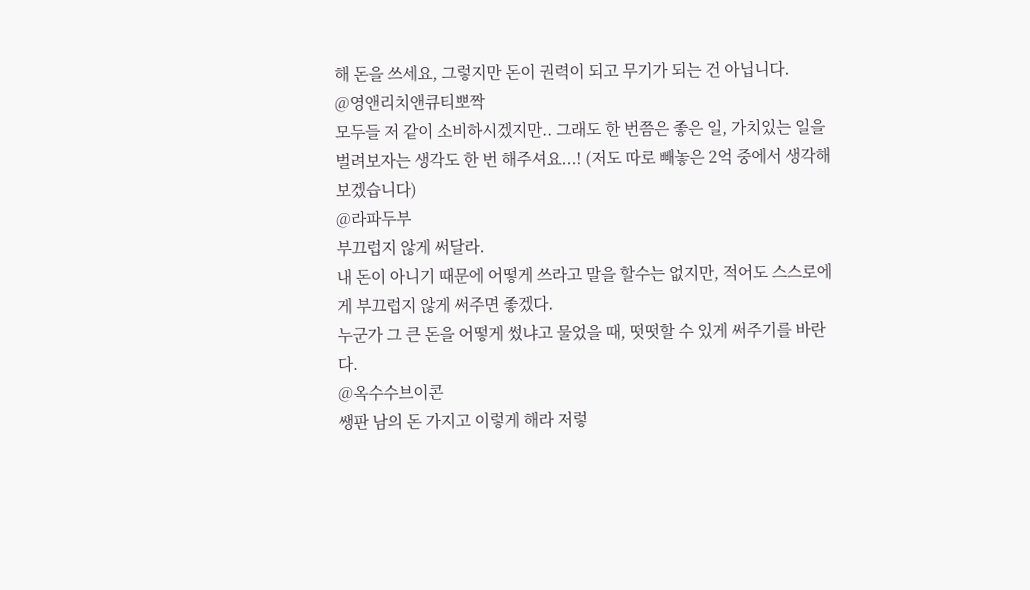해 돈을 쓰세요, 그렇지만 돈이 권력이 되고 무기가 되는 건 아닙니다.
@영앤리치앤큐티뽀짝
모두들 저 같이 소비하시겠지만.. 그래도 한 번쯤은 좋은 일, 가치있는 일을 벌려보자는 생각도 한 번 해주셔요...! (저도 따로 빼놓은 2억 중에서 생각해보겠습니다)
@라파두부
부끄럽지 않게 써달라.
내 돈이 아니기 때문에 어떻게 쓰라고 말을 할수는 없지만, 적어도 스스로에게 부끄럽지 않게 써주면 좋겠다.
누군가 그 큰 돈을 어떻게 썼냐고 물었을 때, 떳떳할 수 있게 써주기를 바란다.
@옥수수브이콘
쌩판 남의 돈 가지고 이렇게 해라 저렇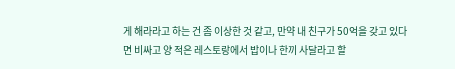게 해라라고 하는 건 좀 이상한 것 같고, 만약 내 친구가 50억을 갖고 있다면 비싸고 양 적은 레스토랑에서 밥이나 한끼 사달라고 할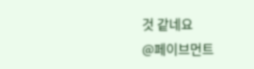것 같네요
@페이브먼트